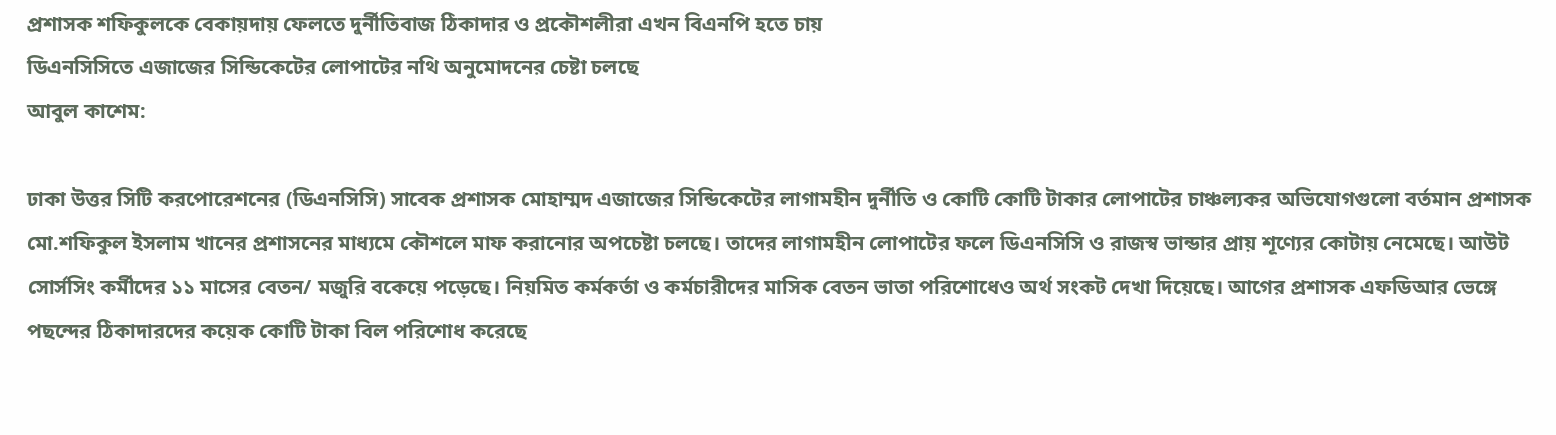প্রশাসক শফিকুলকে বেকায়দায় ফেলতে দুর্নীতিবাজ ঠিকাদার ও প্রকৌশলীরা এখন বিএনপি হতে চায়
ডিএনসিসিতে এজাজের সিন্ডিকেটের লোপাটের নথি অনুমোদনের চেষ্টা চলছে
আবুল কাশেম:

ঢাকা উত্তর সিটি করপোরেশনের (ডিএনসিসি) সাবেক প্রশাসক মোহাম্মদ এজাজের সিন্ডিকেটের লাগামহীন দুর্নীতি ও কোটি কোটি টাকার লোপাটের চাঞ্চল্যকর অভিযোগগুলো বর্তমান প্রশাসক মো.শফিকুল ইসলাম খানের প্রশাসনের মাধ্যমে কৌশলে মাফ করানোর অপচেষ্টা চলছে। তাদের লাগামহীন লোপাটের ফলে ডিএনসিসি ও রাজস্ব ভান্ডার প্রায় শূণ্যের কোটায় নেমেছে। আউট সোর্সসিং কর্মীদের ১১ মাসের বেতন/ মজুরি বকেয়ে পড়েছে। নিয়মিত কর্মকর্তা ও কর্মচারীদের মাসিক বেতন ভাতা পরিশোধেও অর্থ সংকট দেখা দিয়েছে। আগের প্রশাসক এফডিআর ভেঙ্গে পছন্দের ঠিকাদারদের কয়েক কোটি টাকা বিল পরিশোধ করেছে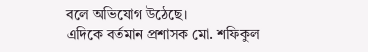বলে অভিযোগ উঠেছে।
এদিকে বর্তমান প্রশাসক মো. শফিকুল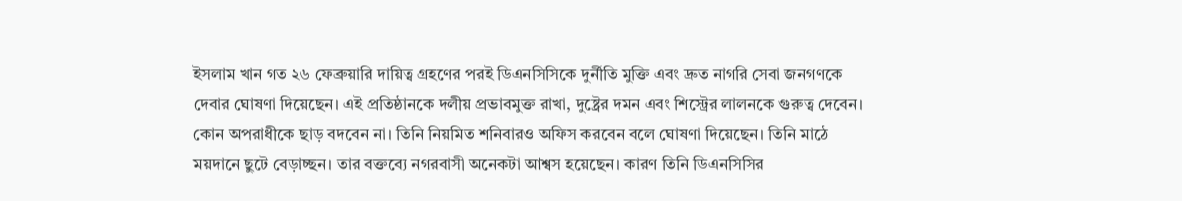ইসলাম খান গত ২৬ ফেব্রুয়ারি দায়িত্ব গ্রহণের পরই ডিএনসিসিকে দুর্নীতি মুক্তি এবং দ্রুত নাগরি সেবা জনগণকে দেবার ঘোষণা দিয়েছেন। এই প্রতিষ্ঠানকে দলীয় প্রভাবমুক্ত রাখা, দুষ্ট্রের দমন এবং শিস্ট্রের লালনকে গুরুত্ব দেবেন। কোন অপরাধীকে ছাড় বদবেন না। তিনি নিয়মিত শনিবারও অফিস করবেন বলে ঘোষণা দিয়েছেন। তিনি মাঠে ময়দানে ছুটে বেড়াচ্ছন। তার বক্তব্যে নগরবাসী অনেকটা আশ্বস হয়েছেন। কারণ তিনি ডিএনসিসির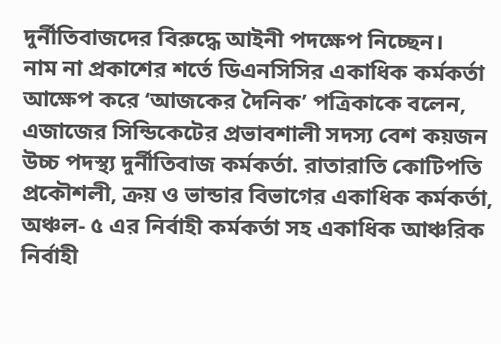দুর্নীতিবাজদের বিরুদ্ধে আইনী পদক্ষেপ নিচ্ছেন।
নাম না প্রকাশের শর্তে ডিএনসিসির একাধিক কর্মকর্তা আক্ষেপ করে ‘আজকের দৈনিক’ পত্রিকাকে বলেন, এজাজের সিন্ডিকেটের প্রভাবশালী সদস্য বেশ কয়জন উচ্চ পদস্থ্য দুর্নীতিবাজ কর্মকর্তা. রাতারাতি কোটিপতি প্রকৌশলী, ক্রয় ও ভান্ডার বিভাগের একাধিক কর্মকর্তা, অঞ্চল- ৫ এর নির্বাহী কর্মকর্তা সহ একাধিক আঞ্চরিক নির্বাহী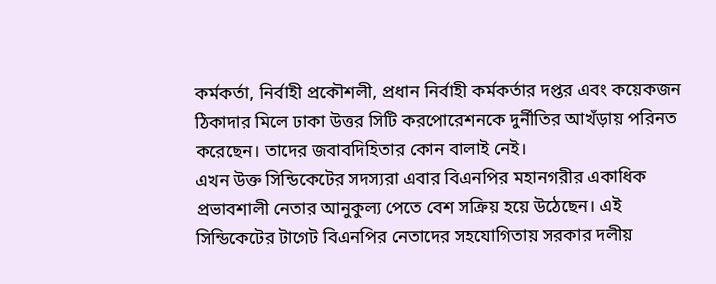কর্মকর্তা, নির্বাহী প্রকৌশলী, প্রধান নির্বাহী কর্মকর্তার দপ্তর এবং কয়েকজন ঠিকাদার মিলে ঢাকা উত্তর সিটি করপোরেশনকে দুর্নীতির আখঁড়ায় পরিনত করেছেন। তাদের জবাবদিহিতার কোন বালাই নেই।
এখন উক্ত সিন্ডিকেটের সদস্যরা এবার বিএনপির মহানগরীর একাধিক প্রভাবশালী নেতার আনুকুল্য পেতে বেশ সক্রিয় হয়ে উঠেছেন। এই সিন্ডিকেটের টাগেট বিএনপির নেতাদের সহযোগিতায় সরকার দলীয়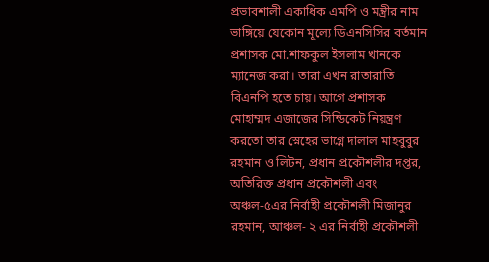প্রভাবশালী একাধিক এমপি ও মন্ত্রীর নাম ভাঙ্গিয়ে যেকোন মূল্যে ডিএনসিসির বর্তমান প্রশাসক মো.শাফকুল ইসলাম খানকে ম্যানেজ করা। তারা এখন রাতারাতি বিএনপি হতে চায়। আগে প্রশাসক মোহাম্মদ এজাজের সিন্ডিকেট নিয়ন্ত্রণ করতো তার স্নেহের ভাগ্নে দালাল মাহবুবুর রহমান ও লিটন, প্রধান প্রকৌশলীর দপ্তর, অতিরিক্ত প্রধান প্রকৌশলী এবং অঞ্চল-৫এর নির্বাহী প্রকৌশলী মিজানুর রহমান, আঞ্চল- ২ এর নির্বাহী প্রকৌশলী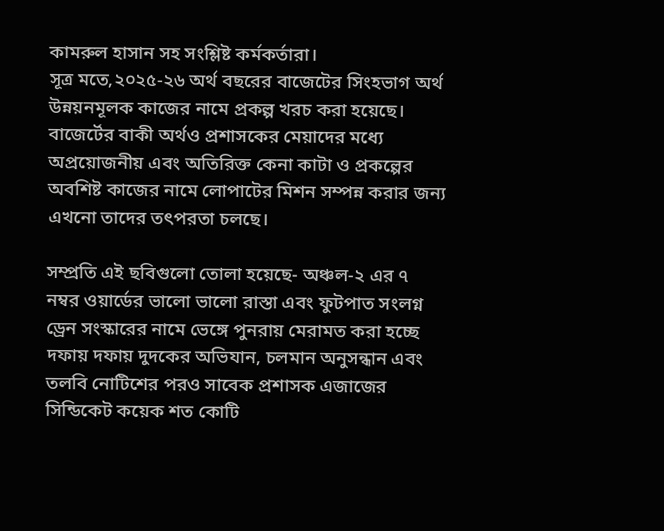কামরুল হাসান সহ সংশ্লিষ্ট কর্মকর্তারা।
সূত্র মতে,২০২৫-২৬ অর্থ বছরের বাজেটের সিংহভাগ অর্থ উন্নয়নমূলক কাজের নামে প্রকল্প খরচ করা হয়েছে। বাজের্টের বাকী অর্থও প্রশাসকের মেয়াদের মধ্যে অপ্রয়োজনীয় এবং অতিরিক্ত কেনা কাটা ও প্রকল্পের অবশিষ্ট কাজের নামে লোপাটের মিশন সম্পন্ন করার জন্য এখনো তাদের তৎপরতা চলছে।

সম্প্রতি এই ছবিগুলো তোলা হয়েছে- অঞ্চল-২ এর ৭ নম্বর ওয়ার্ডের ভালো ভালো রাস্তা এবং ফুটপাত সংলগ্ন ড্রেন সংস্কারের নামে ভেঙ্গে পুনরায় মেরামত করা হচ্ছে
দফায় দফায় দুদকের অভিযান, চলমান অনুসন্ধান এবং তলবি নোটিশের পরও সাবেক প্রশাসক এজাজের সিন্ডিকেট কয়েক শত কোটি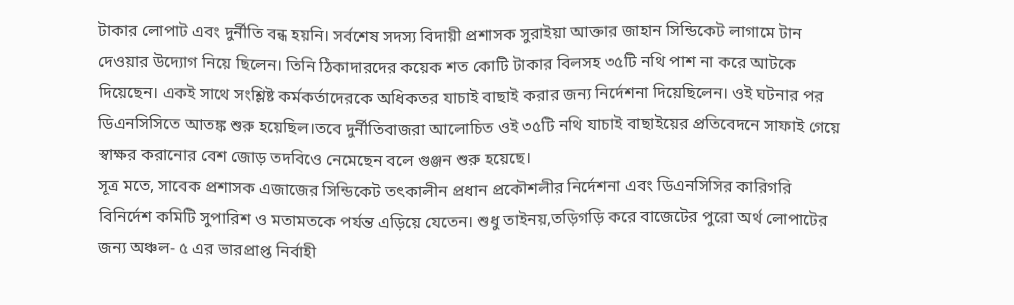টাকার লোপাট এবং দুর্নীতি বন্ধ হয়নি। সর্বশেষ সদস্য বিদায়ী প্রশাসক সুরাইয়া আক্তার জাহান সিন্ডিকেট লাগামে টান দেওয়ার উদ্যোগ নিয়ে ছিলেন। তিনি ঠিকাদারদের কয়েক শত কোটি টাকার বিলসহ ৩৫টি নথি পাশ না করে আটকে দিয়েছেন। একই সাথে সংশ্লিষ্ট কর্মকর্তাদেরকে অধিকতর যাচাই বাছাই করার জন্য নির্দেশনা দিয়েছিলেন। ওই ঘটনার পর ডিএনসিসিতে আতঙ্ক শুরু হয়েছিল।তবে দুর্নীতিবাজরা আলোচিত ওই ৩৫টি নথি যাচাই বাছাইয়ের প্রতিবেদনে সাফাই গেয়ে স্বাক্ষর করানোর বেশ জোড় তদবিওে নেমেছেন বলে গুঞ্জন শুরু হয়েছে।
সূত্র মতে, সাবেক প্রশাসক এজাজের সিন্ডিকেট তৎকালীন প্রধান প্রকৌশলীর নির্দেশনা এবং ডিএনসিসির কারিগরি বিনির্দেশ কমিটি সুপারিশ ও মতামতকে পর্যন্ত এড়িয়ে যেতেন। শুধু তাইনয়,তড়িগড়ি করে বাজেটের পুরো অর্থ লোপাটের জন্য অঞ্চল- ৫ এর ভারপ্রাপ্ত নির্বাহী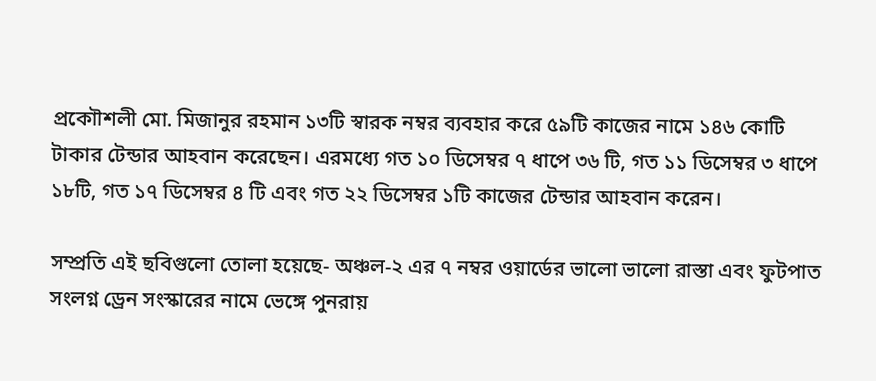প্রকোৗশলী মো. মিজানুর রহমান ১৩টি স্বারক নম্বর ব্যবহার করে ৫৯টি কাজের নামে ১৪৬ কোটি টাকার টেন্ডার আহবান করেছেন। এরমধ্যে গত ১০ ডিসেম্বর ৭ ধাপে ৩৬ টি, গত ১১ ডিসেম্বর ৩ ধাপে ১৮টি, গত ১৭ ডিসেম্বর ৪ টি এবং গত ২২ ডিসেম্বর ১টি কাজের টেন্ডার আহবান করেন।

সম্প্রতি এই ছবিগুলো তোলা হয়েছে- অঞ্চল-২ এর ৭ নম্বর ওয়ার্ডের ভালো ভালো রাস্তা এবং ফুটপাত সংলগ্ন ড্রেন সংস্কারের নামে ভেঙ্গে পুনরায়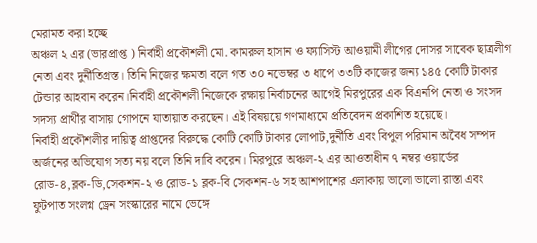মেরামত করা হচ্ছে
অঞ্চল ২ এর (ভারপ্রাপ্ত ) নির্বাহী প্রকৌশলী মো. কামরুল হাসান ও ফ্যাসিস্ট আওয়ামী লীগের দোসর সাবেক ছাত্রলীগ নেতা এবং দুর্নীতিগ্রস্ত। তিনি নিজের ক্ষমতা বলে গত ৩০ নভেম্বর ৩ ধাপে ৩৩টি কাজের জন্য ১৪৫ কোটি টাকার টেন্ডার আহবান করেন।নির্বাহী প্রকৌশলী নিজেকে রক্ষায় নির্বাচনের আগেই মিরপুরের এক বিএনপি নেতা ও সংসদ সদস্য প্রার্থীর বাসায় গোপনে যাতায়াত করছেন। এই বিষয়য়ে গণমাধ্যমে প্রতিবেদন প্রকাশিত হয়েছে।
নির্বাহী প্রকৌশলীর দায়িত্ব প্রাপ্তদের বিরুদ্ধে কোটি কোটি টাকার লোপাট,দুর্নীতি এবং বিপুল পরিমান অবৈধ সম্পদ অর্জনের অভিযোগ সত্য নয় বলে তিনি দাবি করেন। মিরপুরে অঞ্চল-২ এর আওতাধীন ৭ নম্বর ওয়ার্ডের রোড-৪,ব্লক-ডি,সেকশন-২ ও রোড-১ ব্লক-বি সেকশন-৬ সহ আশপাশের এলাকায় ভালো ভালো রাস্তা এবং ফুটপাত সংলগ্ন ড্রেন সংস্কারের নামে ভেঙ্গে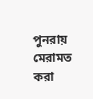পুনরায় মেরামত করা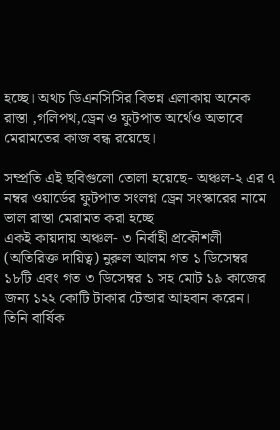হচ্ছে। অথচ ডিএনসিসির বিভন্ন এলাকায় অনেক রাস্তা ,গলিপথ,ড্রেন ও ফুটপাত অর্থেও অভাবে মেরামতের কাজ বন্ধ রয়েছে।

সম্প্রতি এই ছবিগুলো তোলা হয়েছে- অঞ্চল-২ এর ৭ নম্বর ওয়ার্ডের ফুটপাত সংলগ্ন ড্রেন সংস্কারের নামে ভাল রাস্তা মেরামত করা হচ্ছে
একই কায়দায় অঞ্চল- ৩ নির্বাহী প্রকৌশলী (অতিরিক্ত দায়িত্ব) নুরুল আলম গত ১ ডিসেম্বর ১৮টি এবং গত ৩ ডিসেম্বর ১ সহ মোট ১৯ কাজের জন্য ১২২ কোটি টাকার টেন্ডার আহবান করেন। তিনি বার্ষিক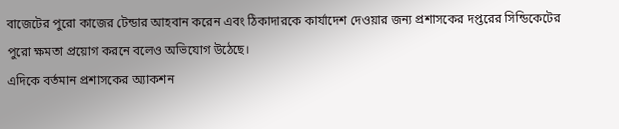বাজেটের পুরো কাজের টেন্ডার আহবান করেন এবং ঠিকাদারকে কার্যাদেশ দেওয়ার জন্য প্রশাসকের দপ্তরের সিন্ডিকেটের পুরো ক্ষমতা প্রয়োগ করনে বলেও অভিযোগ উঠেছে।
এদিকে বর্তমান প্রশাসকের অ্যাকশন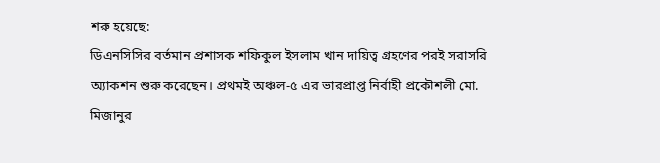শরু হয়েছে:
ডিএনসিসির বর্তমান প্রশাসক শফিকুল ইসলাম খান দায়িত্ব গ্রহণের পরই সরাসরি অ্যাকশন শুরু করেছেন। প্রথমই অঞ্চল-৫ এর ভারপ্রাপ্ত নির্বাহী প্রকৌশলী মো. মিজানুর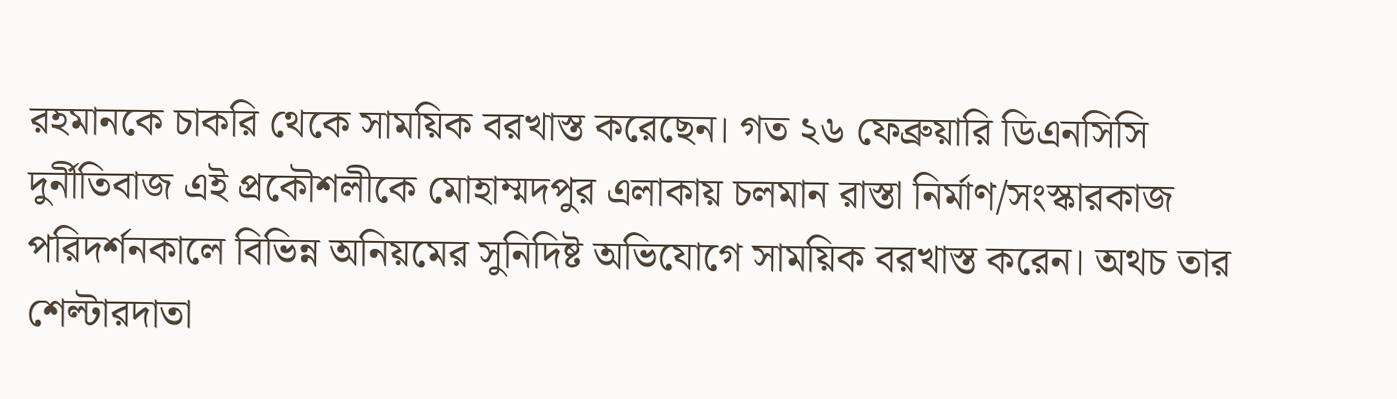রহমানকে চাকরি থেকে সাময়িক বরখাস্ত করেছেন। গত ২৬ ফেব্রুয়ারি ডিএনসিসি দুর্নীতিবাজ এই প্রকৌশলীকে মোহাম্মদপুর এলাকায় চলমান রাস্তা নির্মাণ/সংস্কারকাজ পরিদর্শনকালে বিভিন্ন অনিয়মের সুনিদিষ্ট অভিযোগে সাময়িক বরখাস্ত করেন। অথচ তার শেল্টারদাতা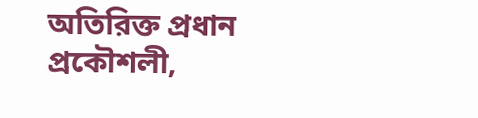অতিরিক্ত প্রধান প্রকৌশলী,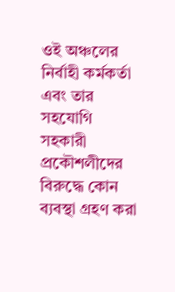ওই অঞ্চলের নির্বাহী কর্মকর্তা এবং তার সহযোগি সহকারী প্রকৌশলীদের বিরুদ্ধে কোন ব্যবস্থা গ্রহণ করা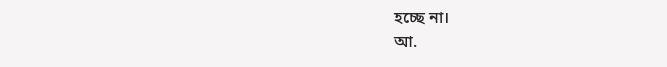হচ্ছে না।
আ.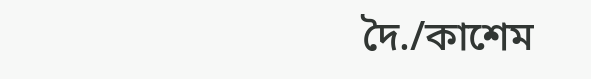দৈ./কাশেম